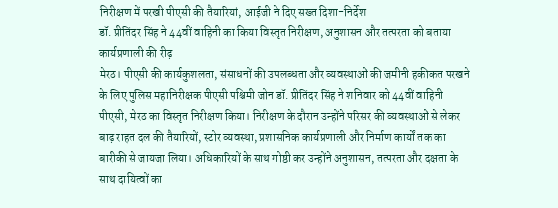निरीक्षण में परखी पीएसी की तैयारियां, आईजी ने दिए सख्त दिशा-निर्देश
डॉ. प्रीतिंदर सिंह ने 44वीं वाहिनी का किया विस्तृत निरीक्षण, अनुशासन और तत्परता को बताया कार्यप्रणाली की रीढ़
मेरठ। पीएसी की कार्यकुशलता, संसाधनों की उपलब्धता और व्यवस्थाओं की जमीनी हकीकत परखने के लिए पुलिस महानिरीक्षक पीएसी पश्चिमी जोन डॉ. प्रीतिंदर सिंह ने शनिवार को 44वीं वाहिनी पीएसी, मेरठ का विस्तृत निरीक्षण किया। निरीक्षण के दौरान उन्होंने परिसर की व्यवस्थाओं से लेकर बाढ़ राहत दल की तैयारियों, स्टोर व्यवस्था, प्रशासनिक कार्यप्रणाली और निर्माण कार्यों तक का बारीकी से जायजा लिया। अधिकारियों के साथ गोष्ठी कर उन्होंने अनुशासन, तत्परता और दक्षता के साथ दायित्वों का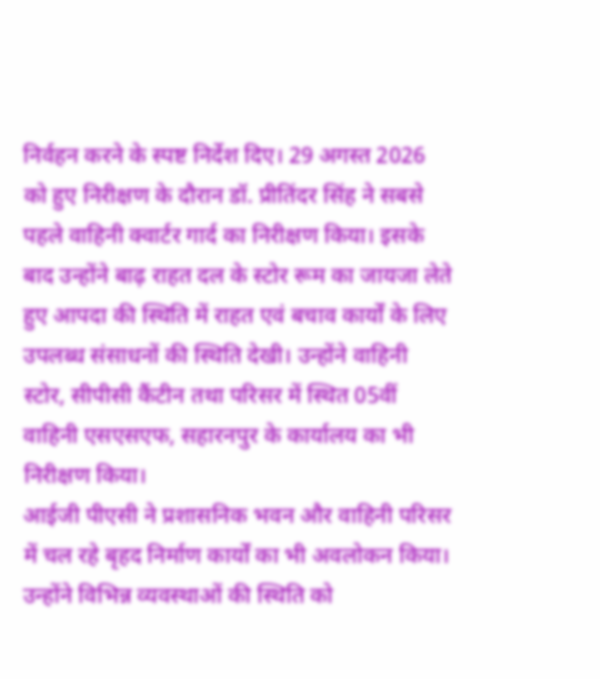निर्वहन करने के स्पष्ट निर्देश दिए। 29 अगस्त 2026 को हुए निरीक्षण के दौरान डॉ. प्रीतिंदर सिंह ने सबसे पहले वाहिनी क्वार्टर गार्द का निरीक्षण किया। इसके बाद उन्होंने बाढ़ राहत दल के स्टोर रूम का जायजा लेते हुए आपदा की स्थिति में राहत एवं बचाव कार्यों के लिए उपलब्ध संसाधनों की स्थिति देखी। उन्होंने वाहिनी स्टोर, सीपीसी कैंटीन तथा परिसर में स्थित 05वीं वाहिनी एसएसएफ, सहारनपुर के कार्यालय का भी निरीक्षण किया।
आईजी पीएसी ने प्रशासनिक भवन और वाहिनी परिसर में चल रहे बृहद निर्माण कार्यों का भी अवलोकन किया। उन्होंने विभिन्न व्यवस्थाओं की स्थिति को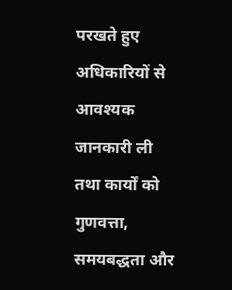परखते हुए अधिकारियों से आवश्यक जानकारी ली तथा कार्यों को गुणवत्ता, समयबद्धता और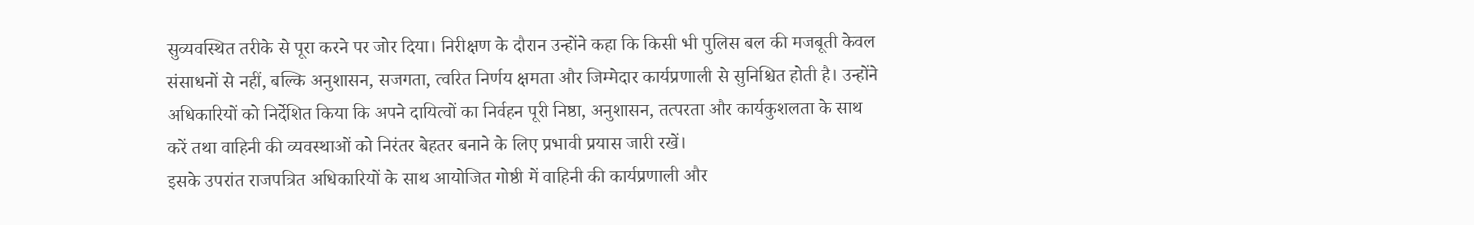सुव्यवस्थित तरीके से पूरा करने पर जोर दिया। निरीक्षण के दौरान उन्होंने कहा कि किसी भी पुलिस बल की मजबूती केवल संसाधनों से नहीं, बल्कि अनुशासन, सजगता, त्वरित निर्णय क्षमता और जिम्मेदार कार्यप्रणाली से सुनिश्चित होती है। उन्होंने अधिकारियों को निर्देशित किया कि अपने दायित्वों का निर्वहन पूरी निष्ठा, अनुशासन, तत्परता और कार्यकुशलता के साथ करें तथा वाहिनी की व्यवस्थाओं को निरंतर बेहतर बनाने के लिए प्रभावी प्रयास जारी रखें।
इसके उपरांत राजपत्रित अधिकारियों के साथ आयोजित गोष्ठी में वाहिनी की कार्यप्रणाली और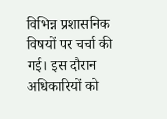विभिन्न प्रशासनिक विषयों पर चर्चा की गई। इस दौरान अधिकारियों को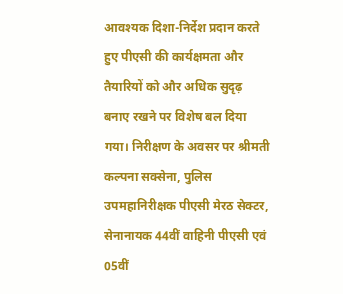आवश्यक दिशा-निर्देश प्रदान करते हुए पीएसी की कार्यक्षमता और तैयारियों को और अधिक सुदृढ़ बनाए रखने पर विशेष बल दिया गया। निरीक्षण के अवसर पर श्रीमती कल्पना सक्सेना, पुलिस उपमहानिरीक्षक पीएसी मेरठ सेक्टर, सेनानायक 44वीं वाहिनी पीएसी एवं 05वीं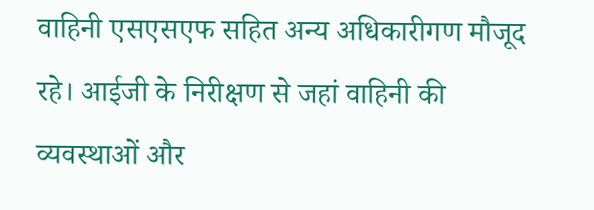वाहिनी एसएसएफ सहित अन्य अधिकारीगण मौजूद रहे। आईजी के निरीक्षण से जहां वाहिनी की व्यवस्थाओं और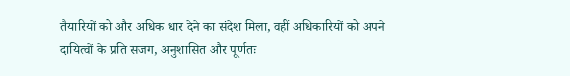तैयारियों को और अधिक धार देने का संदेश मिला, वहीं अधिकारियों को अपने दायित्वों के प्रति सजग, अनुशासित और पूर्णतः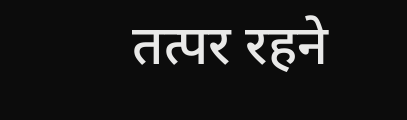तत्पर रहने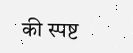की स्पष्ट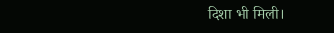दिशा भी मिली।